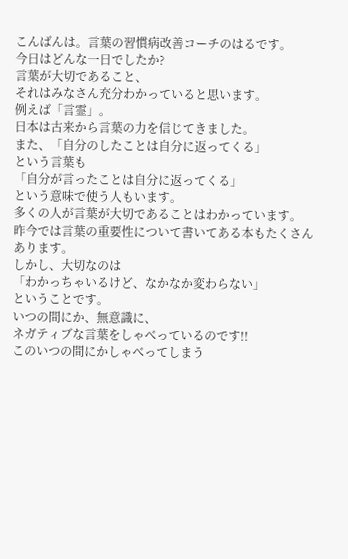こんばんは。言葉の習慣病改善コーチのはるです。
今日はどんな一日でしたか?
言葉が大切であること、
それはみなさん充分わかっていると思います。
例えば「言霊」。
日本は古来から言葉の力を信じてきました。
また、「自分のしたことは自分に返ってくる」
という言葉も
「自分が言ったことは自分に返ってくる」
という意味で使う人もいます。
多くの人が言葉が大切であることはわかっています。
昨今では言葉の重要性について書いてある本もたくさんあります。
しかし、大切なのは
「わかっちゃいるけど、なかなか変わらない」
ということです。
いつの間にか、無意識に、
ネガティブな言葉をしゃべっているのです!!
このいつの間にかしゃべってしまう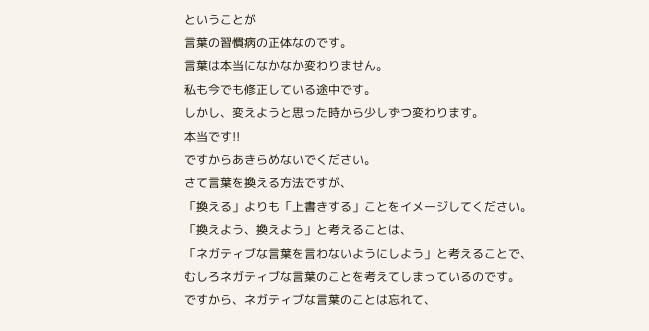ということが
言葉の習慣病の正体なのです。
言葉は本当になかなか変わりません。
私も今でも修正している途中です。
しかし、変えようと思った時から少しずつ変わります。
本当です!!
ですからあきらめないでください。
さて言葉を換える方法ですが、
「換える」よりも「上書きする」ことをイメージしてください。
「換えよう、換えよう」と考えることは、
「ネガティブな言葉を言わないようにしよう」と考えることで、
むしろネガティブな言葉のことを考えてしまっているのです。
ですから、ネガティブな言葉のことは忘れて、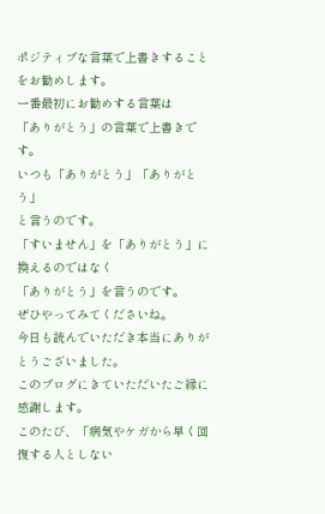ポジティブな言葉で上書きすることをお勧めします。
一番最初にお勧めする言葉は
「ありがとう」の言葉で上書きです。
いつも「ありがとう」「ありがとう」
と言うのです。
「すいません」を「ありがとう」に換えるのではなく
「ありがとう」を言うのです。
ぜひやってみてくださいね。
今日も読んでいただき本当にありがとうございました。
このブログにきていただいたご縁に感謝します。
このたび、「病気やケガから早く回復する人としない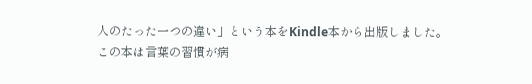人のたった一つの違い」という本をKindle本から出版しました。
この本は言葉の習慣が病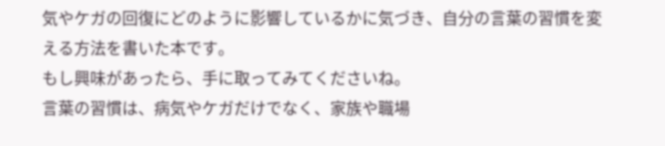気やケガの回復にどのように影響しているかに気づき、自分の言葉の習慣を変える方法を書いた本です。
もし興味があったら、手に取ってみてくださいね。
言葉の習慣は、病気やケガだけでなく、家族や職場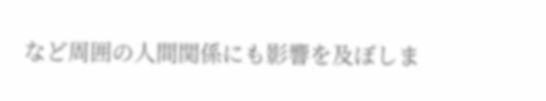など周囲の人間関係にも影響を及ぼしま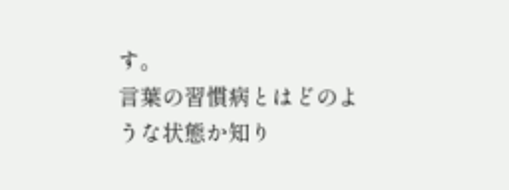す。
言葉の習慣病とはどのような状態か知り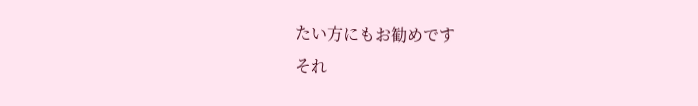たい方にもお勧めです
それ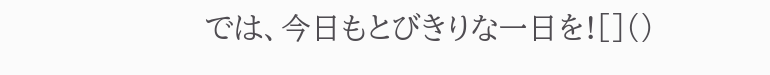では、今日もとびきりな一日を![]()